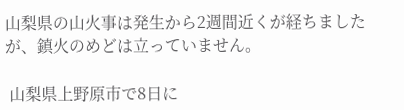山梨県の山火事は発生から2週間近くが経ちましたが、鎮火のめどは立っていません。

 山梨県上野原市で8日に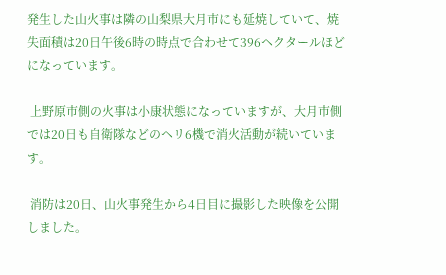発生した山火事は隣の山梨県大月市にも延焼していて、焼失面積は20日午後6時の時点で合わせて396ヘクタールほどになっています。

 上野原市側の火事は小康状態になっていますが、大月市側では20日も自衛隊などのヘリ6機で消火活動が続いています。

 消防は20日、山火事発生から4日目に撮影した映像を公開しました。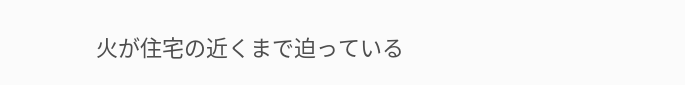火が住宅の近くまで迫っている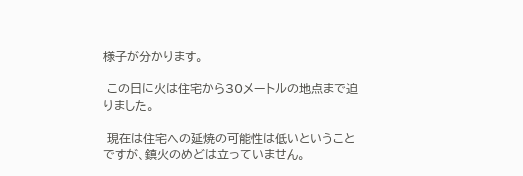様子が分かります。

 この日に火は住宅から30メートルの地点まで迫りました。

 現在は住宅への延焼の可能性は低いということですが、鎮火のめどは立っていません。